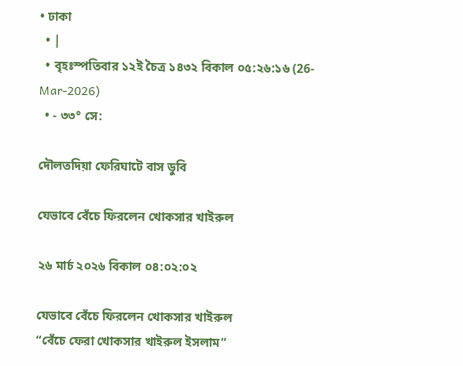• ঢাকা
  • |
  • বৃহঃস্পতিবার ১২ই চৈত্র ১৪৩২ বিকাল ০৫:২৬:১৬ (26-Mar-2026)
  • - ৩৩° সে:

দৌলতদিয়া ফেরিঘাটে বাস ডুবি

যেভাবে বেঁচে ফিরলেন খোকসার খাইরুল

২৬ মার্চ ২০২৬ বিকাল ০৪:০২:০২

যেভাবে বেঁচে ফিরলেন খোকসার খাইরুল
“বেঁচে ফেরা খোকসার খাইরুল ইসলাম”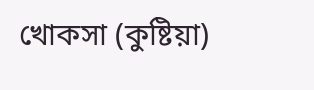খোকসা (কুষ্টিয়া)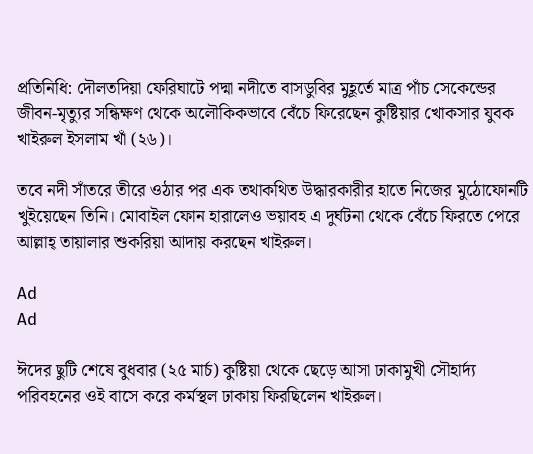প্রতিনিধি: দৌলতদিয়া ফেরিঘাটে পদ্মা নদীতে বাসডুবির মুহূর্তে মাত্র পাঁচ সেকেন্ডের জীবন-মৃত্যুর সন্ধিক্ষণ থেকে অলৌকিকভাবে বেঁচে ফিরেছেন কুষ্টিয়ার খোকসার যুবক খাইরুল ইসলাম খাঁ (২৬)।

তবে নদী সাঁতরে তীরে ওঠার পর এক তথাকথিত উদ্ধারকারীর হাতে নিজের মুঠোফোনটি খুইয়েছেন তিনি। মোবাইল ফোন হারালেও ভয়াবহ এ দুর্ঘটনা থেকে বেঁচে ফিরতে পেরে আল্লাহ্ তায়ালার শুকরিয়া আদায় করছেন খাইরুল।

Ad
Ad

ঈদের ছুটি শেষে বুধবার (২৫ মার্চ) কুষ্টিয়া থেকে ছেড়ে আসা ঢাকামুখী সৌহার্দ্য পরিবহনের ওই বাসে করে কর্মস্থল ঢাকায় ফিরছিলেন খাইরুল।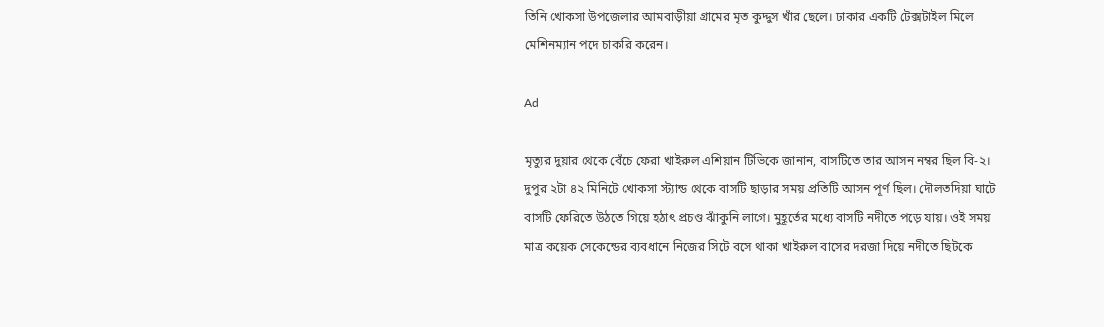তিনি খোকসা উপজেলার আমবাড়ীয়া গ্রামের মৃত কুদ্দুস খাঁর ছেলে। ঢাকার একটি টেক্সটাইল মিলে মেশিনম্যান পদে চাকরি করেন।

Ad

মৃত্যুর দুয়ার থেকে বেঁচে ফেরা খাইরুল এশিয়ান টিভিকে জানান, বাসটিতে তার আসন নম্বর ছিল বি-২। দুপুর ২টা ৪২ মিনিটে খোকসা স্ট্যান্ড থেকে বাসটি ছাড়ার সময় প্রতিটি আসন পূর্ণ ছিল। দৌলতদিয়া ঘাটে বাসটি ফেরিতে উঠতে গিয়ে হঠাৎ প্রচণ্ড ঝাঁকুনি লাগে। মুহূর্তের মধ্যে বাসটি নদীতে পড়ে যায়। ওই সময় মাত্র কয়েক সেকেন্ডের ব্যবধানে নিজের সিটে বসে থাকা খাইরুল বাসের দরজা দিয়ে নদীতে ছিটকে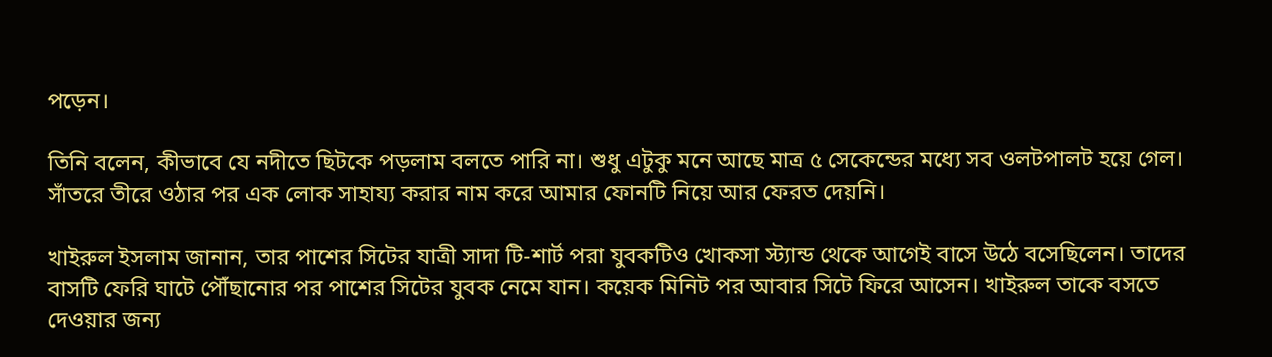পড়েন।

তিনি বলেন, কীভাবে যে নদীতে ছিটকে পড়লাম বলতে পারি না। শুধু এটুকু মনে আছে মাত্র ৫ সেকেন্ডের মধ্যে সব ওলটপালট হয়ে গেল। সাঁতরে তীরে ওঠার পর এক লোক সাহায্য করার নাম করে আমার ফোনটি নিয়ে আর ফেরত দেয়নি।

খাইরুল ইসলাম জানান, তার পাশের সিটের যাত্রী সাদা টি-শার্ট পরা যুবকটিও খোকসা স্ট্যান্ড থেকে আগেই বাসে উঠে বসেছিলেন। তাদের বাসটি ফেরি ঘাটে পৌঁছানোর পর পাশের সিটের যুবক নেমে যান। কয়েক মিনিট পর আবার সিটে ফিরে আসেন। খাইরুল তাকে বসতে দেওয়ার জন্য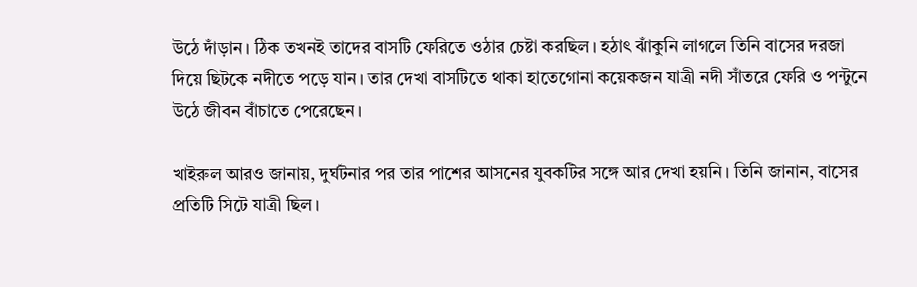উঠে দাঁড়ান। ঠিক তখনই তাদের বাসটি ফেরিতে ওঠার চেষ্টা করছিল। হঠাৎ ঝাঁকুনি লাগলে তিনি বাসের দরজা দিয়ে ছিটকে নদীতে পড়ে যান। তার দেখা বাসটিতে থাকা হাতেগোনা কয়েকজন যাত্রী নদী সাঁতরে ফেরি ও পন্টুনে উঠে জীবন বাঁচাতে পেরেছেন।

খাইরুল আরও জানায়, দুর্ঘটনার পর তার পাশের আসনের যুবকটির সঙ্গে আর দেখা হয়নি। তিনি জানান, বাসের প্রতিটি সিটে যাত্রী ছিল।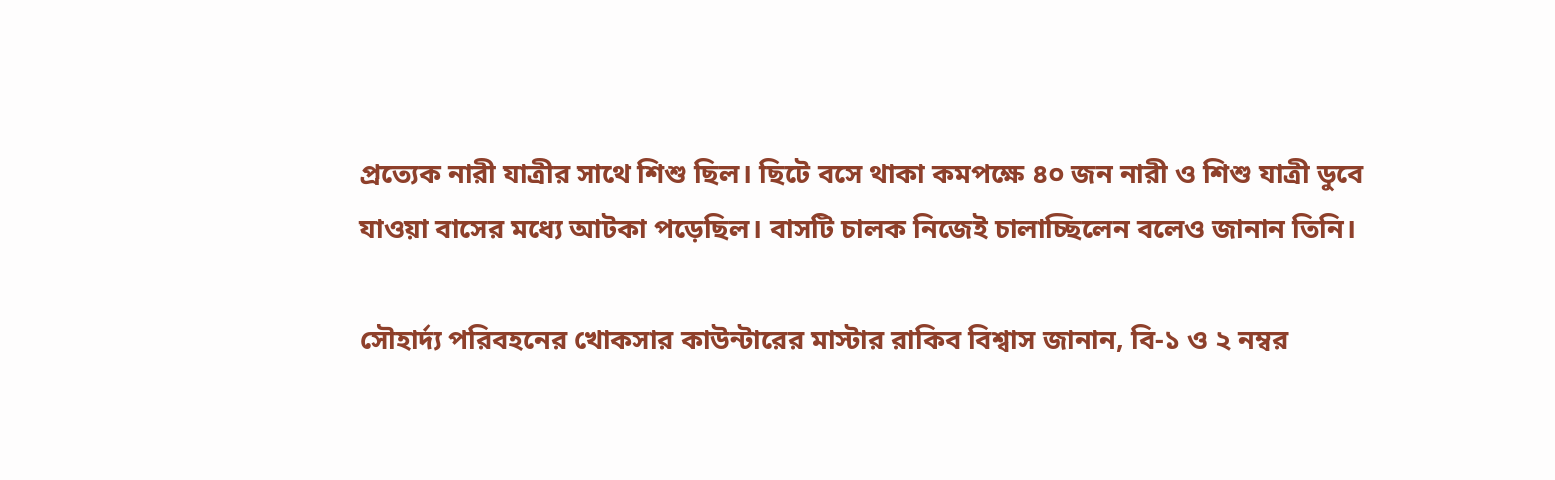প্রত্যেক নারী যাত্রীর সাথে শিশু ছিল। ছিটে বসে থাকা কমপক্ষে ৪০ জন নারী ও শিশু যাত্রী ডুবে যাওয়া বাসের মধ্যে আটকা পড়েছিল। বাসটি চালক নিজেই চালাচ্ছিলেন বলেও জানান তিনি।

সৌহার্দ্য পরিবহনের খোকসার কাউন্টারের মাস্টার রাকিব বিশ্বাস জানান, বি-১ ও ২ নম্বর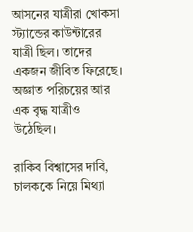আসনের যাত্রীরা খোকসা স্ট্যান্ডের কাউন্টারের যাত্রী ছিল। তাদের একজন জীবিত ফিরেছে। অজ্ঞাত পরিচয়ের আর এক বৃদ্ধ যাত্রীও উঠেছিল।

রাকিব বিশ্বাসের দাবি, চালককে নিয়ে মিথ্যা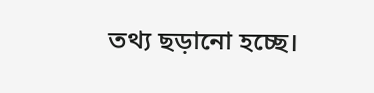তথ্য ছড়ানো হচ্ছে।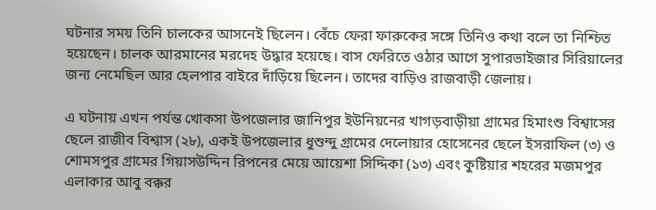ঘটনার সময় তিনি চালকের আসনেই ছিলেন। বেঁচে ফেরা ফারুকের সঙ্গে তিনিও কথা বলে তা নিশ্চিত হয়েছেন। চালক আরমানের মরদেহ উদ্ধার হয়েছে। বাস ফেরিতে ওঠার আগে সুপারভাইজার সিরিয়ালের জন্য নেমেছিল আর হেলপার বাইরে দাঁড়িয়ে ছিলেন। তাদের বাড়িও রাজবাড়ী জেলায়।

এ ঘটনায় এখন পর্যন্ত খোকসা উপজেলার জানিপুর ইউনিয়নের খাগড়বাড়ীয়া গ্রামের হিমাংশু বিশ্বাসের ছেলে রাজীব বিশ্বাস (২৮), একই উপজেলার ধুশুন্দু গ্রামের দেলোয়ার হোসেনের ছেলে ইসরাফিল (৩) ও শোমসপুর গ্রামের গিয়াসউদ্দিন রিপনের মেয়ে আয়েশা সিদ্দিকা (১৩) এবং কুষ্টিয়ার শহরের মজমপুর এলাকার আবু বক্কর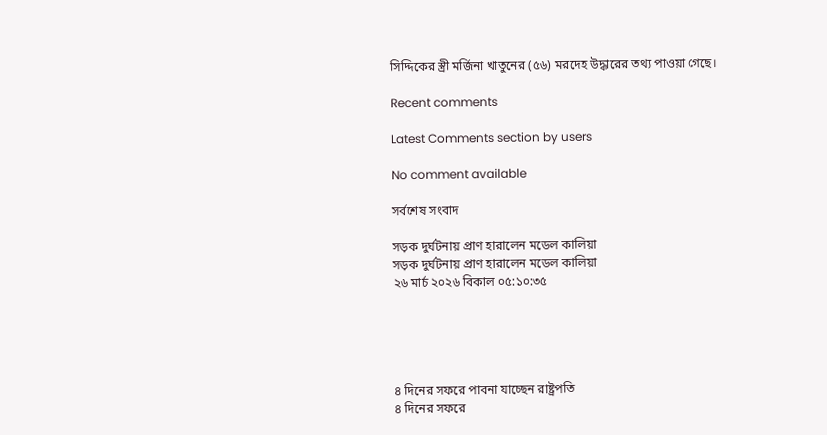সিদ্দিকের স্ত্রী মর্জিনা খাতুনের (৫৬) মরদেহ উদ্ধারের তথ্য পাওয়া গেছে।

Recent comments

Latest Comments section by users

No comment available

সর্বশেষ সংবাদ

সড়ক দুর্ঘটনায় প্রাণ হারালেন মডেল কালিয়া
সড়ক দুর্ঘটনায় প্রাণ হারালেন মডেল কালিয়া
২৬ মার্চ ২০২৬ বিকাল ০৫:১০:৩৫





৪ দিনের সফরে পাবনা যাচ্ছেন রাষ্ট্রপতি
৪ দিনের সফরে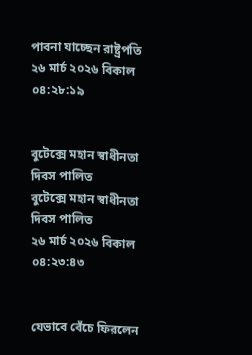পাবনা যাচ্ছেন রাষ্ট্রপতি
২৬ মার্চ ২০২৬ বিকাল ০৪:২৮:১৯


বুটেক্সে মহান স্বাধীনতা দিবস পালিত
বুটেক্সে মহান স্বাধীনতা দিবস পালিত
২৬ মার্চ ২০২৬ বিকাল ০৪:২৩:৪৩


যেভাবে বেঁচে ফিরলেন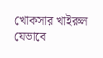খোকসার খাইরুল
যেভাবে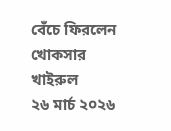বেঁচে ফিরলেন খোকসার খাইরুল
২৬ মার্চ ২০২৬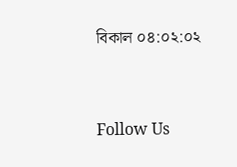বিকাল ০৪:০২:০২


Follow Us